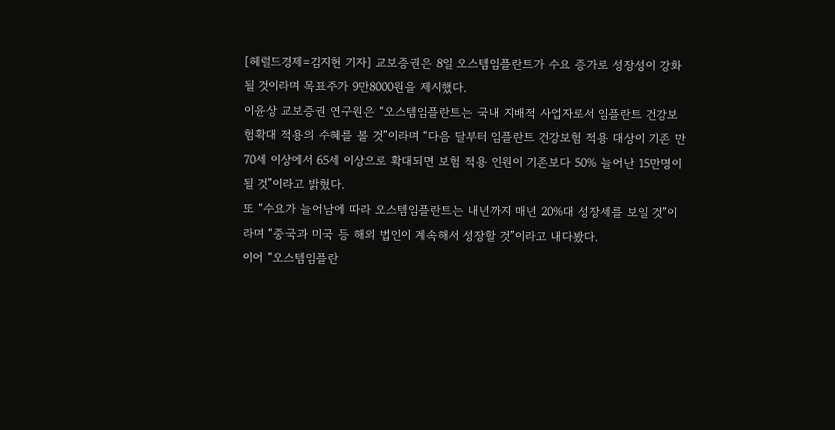[헤럴드경제=김지헌 기자] 교보증권은 8일 오스템임플란트가 수요 증가로 성장성이 강화될 것이라며 목표주가 9만8000원을 제시했다.
이윤상 교보증권 연구원은 “오스템임플란트는 국내 지배적 사업자로서 임플란트 건강보험확대 적용의 수혜를 볼 것”이라며 “다음 달부터 임플란트 건강보험 적용 대상이 기존 만 70세 이상에서 65세 이상으로 확대되면 보험 적용 인원이 기존보다 50% 늘어난 15만명이 될 것”이라고 밝혔다.
또 “수요가 늘어남에 따라 오스템임플란트는 내년까지 매년 20%대 성장세를 보일 것”이라며 “중국과 미국 등 해외 법인이 계속해서 성장할 것”이라고 내다봤다.
이어 “오스템임플란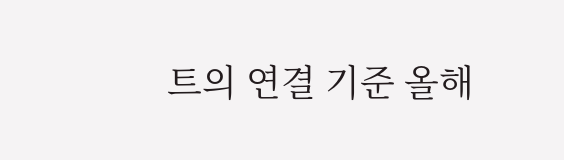트의 연결 기준 올해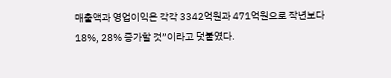매출액과 영업이익은 각각 3342억원과 471억원으로 작년보다 18%, 28% 증가할 것”이라고 덧붙였다.